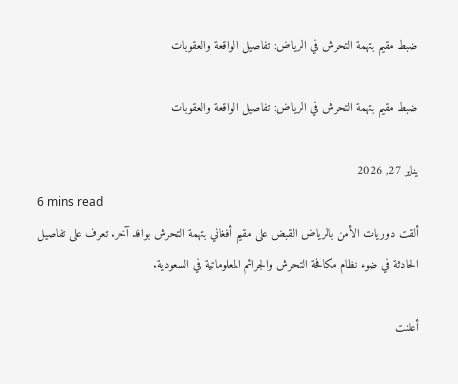ضبط مقيم بتهمة التحرش في الرياض: تفاصيل الواقعة والعقوبات

ضبط مقيم بتهمة التحرش في الرياض: تفاصيل الواقعة والعقوبات

يناير 27, 2026
6 mins read
ألقت دوريات الأمن بالرياض القبض على مقيم أفغاني بتهمة التحرش بوافد آخر. تعرف على تفاصيل الحادثة في ضوء نظام مكافحة التحرش والجرائم المعلوماتية في السعودية.

أعلنت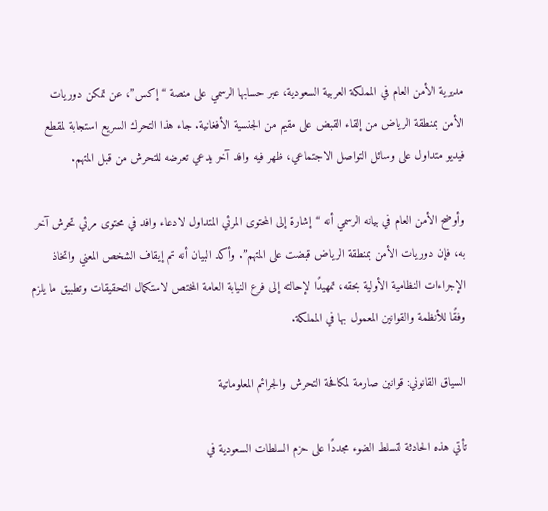مديرية الأمن العام في المملكة العربية السعودية، عبر حسابها الرسمي على منصة “إكس”، عن تمكن دوريات الأمن بمنطقة الرياض من إلقاء القبض على مقيم من الجنسية الأفغانية. جاء هذا التحرك السريع استجابة لمقطع فيديو متداول على وسائل التواصل الاجتماعي، ظهر فيه وافد آخر يدعي تعرضه للتحرش من قبل المتهم.

وأوضح الأمن العام في بيانه الرسمي أنه “إشارة إلى المحتوى المرئي المتداول لادعاء وافد في محتوى مرئي تحرش آخر به، فإن دوريات الأمن بمنطقة الرياض قبضت على المتهم”. وأكد البيان أنه تم إيقاف الشخص المعني واتخاذ الإجراءات النظامية الأولية بحقه، تمهيدًا لإحالته إلى فرع النيابة العامة المختص لاستكمال التحقيقات وتطبيق ما يلزم وفقًا للأنظمة والقوانين المعمول بها في المملكة.

السياق القانوني: قوانين صارمة لمكافحة التحرش والجرائم المعلوماتية

تأتي هذه الحادثة لتسلط الضوء مجددًا على حزم السلطات السعودية في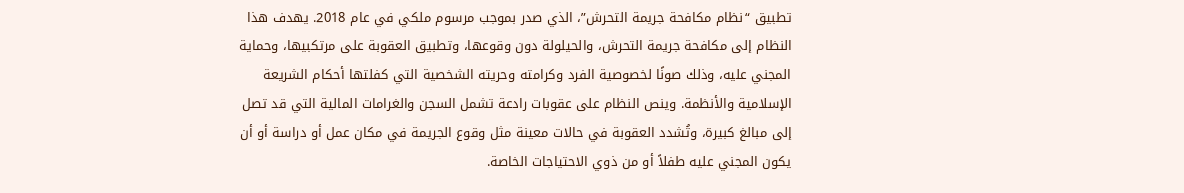تطبيق “نظام مكافحة جريمة التحرش”، الذي صدر بموجب مرسوم ملكي في عام 2018. يهدف هذا النظام إلى مكافحة جريمة التحرش، والحيلولة دون وقوعها، وتطبيق العقوبة على مرتكبيها، وحماية المجني عليه، وذلك صونًا لخصوصية الفرد وكرامته وحريته الشخصية التي كفلتها أحكام الشريعة الإسلامية والأنظمة. وينص النظام على عقوبات رادعة تشمل السجن والغرامات المالية التي قد تصل إلى مبالغ كبيرة، وتُشدد العقوبة في حالات معينة مثل وقوع الجريمة في مكان عمل أو دراسة أو أن يكون المجني عليه طفلاً أو من ذوي الاحتياجات الخاصة.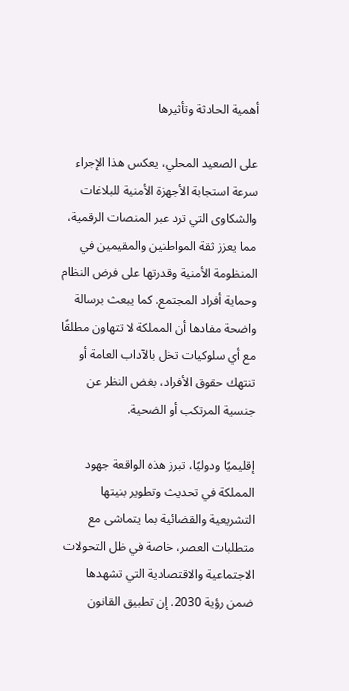أهمية الحادثة وتأثيرها

على الصعيد المحلي، يعكس هذا الإجراء سرعة استجابة الأجهزة الأمنية للبلاغات والشكاوى التي ترد عبر المنصات الرقمية، مما يعزز ثقة المواطنين والمقيمين في المنظومة الأمنية وقدرتها على فرض النظام وحماية أفراد المجتمع. كما يبعث برسالة واضحة مفادها أن المملكة لا تتهاون مطلقًا مع أي سلوكيات تخل بالآداب العامة أو تنتهك حقوق الأفراد، بغض النظر عن جنسية المرتكب أو الضحية.

إقليميًا ودوليًا، تبرز هذه الواقعة جهود المملكة في تحديث وتطوير بنيتها التشريعية والقضائية بما يتماشى مع متطلبات العصر، خاصة في ظل التحولات الاجتماعية والاقتصادية التي تشهدها ضمن رؤية 2030. إن تطبيق القانون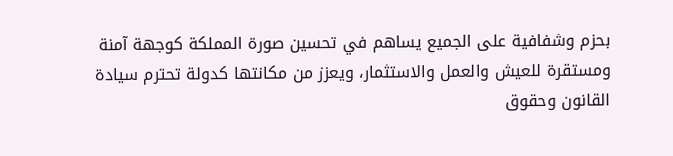بحزم وشفافية على الجميع يساهم في تحسين صورة المملكة كوجهة آمنة ومستقرة للعيش والعمل والاستثمار، ويعزز من مكانتها كدولة تحترم سيادة القانون وحقوق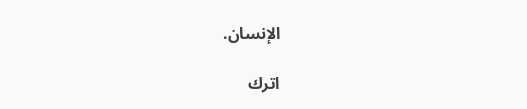الإنسان.

اترك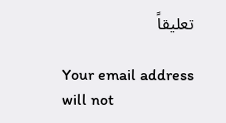تعليقاً

Your email address will not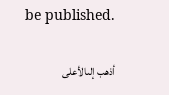be published.

أذهب إلىالأعلى